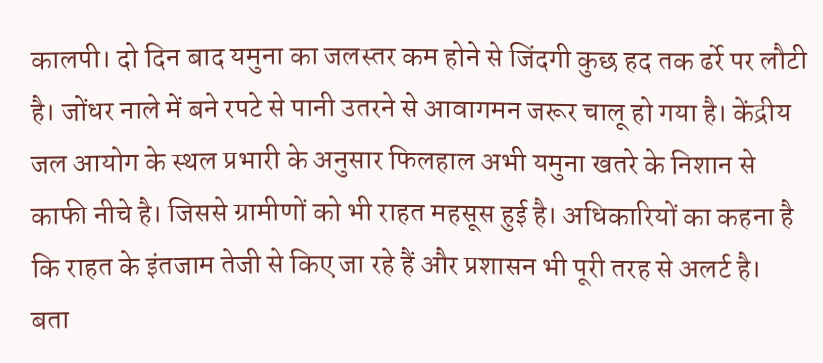कालपी। दो दिन बाद यमुना का जलस्तर कम होने से जिंदगी कुछ हद तक ढर्रे पर लौटी है। जोंधर नाले में बने रपटे से पानी उतरने से आवागमन जरूर चालू हो गया है। केंद्रीय जल आयोग के स्थल प्रभारी के अनुसार फिलहाल अभी यमुना खतरे के निशान से काफी नीचे है। जिससे ग्रामीणों को भी राहत महसूस हुई है। अधिकारियों का कहना है कि राहत के इंतजाम तेजी से किए जा रहे हैं और प्रशासन भी पूरी तरह से अलर्ट है।
बता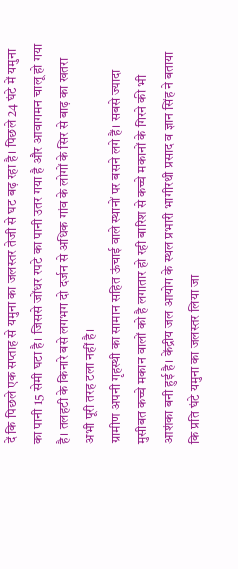दें कि पिछले एक सप्ताह से यमुना का जलस्तर तेजी से घट बढ़ रहा है। पिछले 24 घंटे में यमुना का पानी 15 सेमी घटा है। जिससे जोंधर रपटे का पानी उतर गया है और आवागमन चालू हो गया है। तलहटी के किनारे बसे लगभग दो दर्जन से अधिक गांव के लोगों के सिर से बाढ़ का खतरा अभी पूरी तरह टला नहीं है।
ग्रामीण अपनी गृहस्थी का सामान सहित ऊंचाई वाले स्थानों पर बसने लगे हैं। सबसे ज्यादा मुसीबत कच्चे मकान वालों को है लगातार हो रही बारिश से कच्चे मकानों के गिरने की भी आशंका बनी हुई है। केंद्रीय जल आयोग के स्थल प्रभारी भागीरथी प्रसाद व ज्ञान सिंह ने बताया कि प्रति घंटे यमुना का जलस्तर लिया जा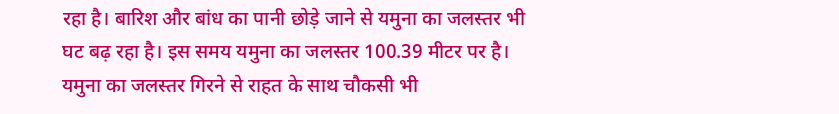रहा है। बारिश और बांध का पानी छोड़े जाने से यमुना का जलस्तर भी घट बढ़ रहा है। इस समय यमुना का जलस्तर 100.39 मीटर पर है।
यमुना का जलस्तर गिरने से राहत के साथ चौकसी भी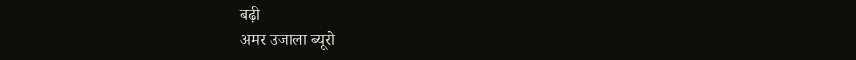बढ़ी
अमर उजाला ब्यूरो